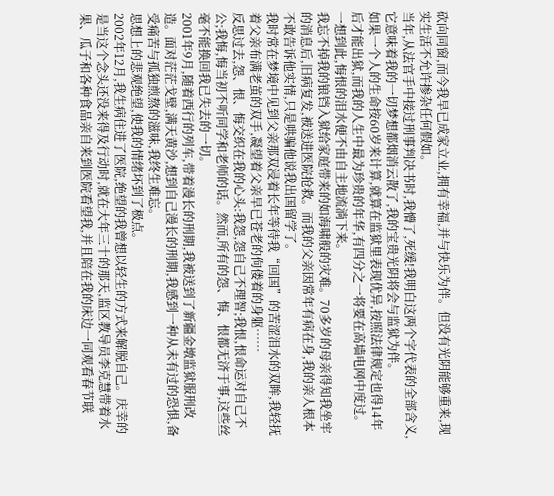砍向同窗,而今我早已成家立业,拥有幸福,并与快乐为伴。但没有光阴能够重来,现实生活不允许掺杂任何假如。
当年,从法官手中接过刑事判决书时,我懵了,死缓!我明白这两个字代表的全部含义,它意味着我的一切梦想都烟消云散了,我的宝贵光阴将会与监狱为伴。
如果一个人的生命按60岁来计算,就算在监狱里表现优异,按照法律规定也得14年后才能出狱,而我的人生中最为珍贵的年华,有四分之一将要在高墙电网中度过。
一想到此,悔恨的泪水便不由自主地流淌下来。
我忘不掉我的锒铛入狱给家庭带来的如海啸般的灾难。70多岁的母亲得知我坐牢的消息后,旧病复发,被送进医院抢救。而我的父亲因常年有病在身,我的亲人根本不敢告诉他实情,只是哄骗他说我出国留学了。
我时常在梦境中见到父亲那双浸着长年等待我“回国”的苦涩泪水的双眸,我轻抚着父亲布满老茧的双手,凝望着父亲早已苍老的佝偻着的身躯……
反思过去,怨、恨、悔交织在我的心头:我怨,怨自己不理智;我恨,恨命运对自己不公;我悔,悔当初不听同学和老师的话。然而,所有的怨、悔、恨都无济于事,这些丝毫不能换回我已失去的一切。
2001年9月,随着西行的列车,带着漫长的刑期,我被送到了新疆金墩监狱服刑改造。面对茫茫戈壁,满天黄沙,想到自己漫长的刑期,我感到一种从未有过的恐惧,备受痛苦与孤独煎熬的滋味,我终生难忘。
思想上的悲观绝望,使我的情绪坏到了极点。
2002年12月,我生病住进了医院,绝望的我曾想以轻生的方式来解脱自己。庆幸的是当这个念头还没来得及行动时,就在大年三十的那天,监区教导员李克慧带着水果、瓜子和各种食品亲自来到医院看望我,并且陪在我的床边一同观看春节联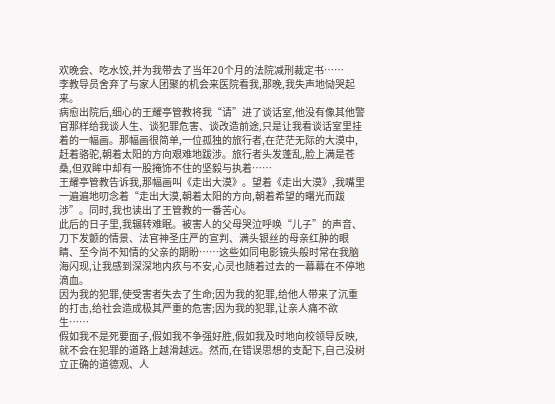欢晚会、吃水饺,并为我带去了当年20个月的法院减刑裁定书……
李教导员舍弃了与家人团聚的机会来医院看我,那晚,我失声地恸哭起来。
病愈出院后,细心的王耀亭管教将我“请”进了谈话室,他没有像其他警官那样给我谈人生、谈犯罪危害、谈改造前途,只是让我看谈话室里挂着的一幅画。那幅画很简单,一位孤独的旅行者,在茫茫无际的大漠中,赶着骆驼,朝着太阳的方向艰难地跋涉。旅行者头发蓬乱,脸上满是苍桑,但双眸中却有一股掩饰不住的坚毅与执着……
王耀亭管教告诉我,那幅画叫《走出大漠》。望着《走出大漠》,我嘴里一遍遍地叨念着“走出大漠,朝着太阳的方向,朝着希望的曙光而跋涉”。同时,我也读出了王管教的一番苦心。
此后的日子里,我辗转难眠。被害人的父母哭泣呼唤“儿子”的声音、刀下发颤的情景、法官神圣庄严的宣判、满头银丝的母亲红肿的眼睛、至今尚不知情的父亲的期盼……这些如同电影镜头般时常在我脑海闪现,让我感到深深地内疚与不安,心灵也随着过去的一幕幕在不停地滴血。
因为我的犯罪,使受害者失去了生命;因为我的犯罪,给他人带来了沉重的打击,给社会造成极其严重的危害;因为我的犯罪,让亲人痛不欲生……
假如我不是死要面子,假如我不争强好胜,假如我及时地向校领导反映,就不会在犯罪的道路上越滑越远。然而,在错误思想的支配下,自己没树立正确的道德观、人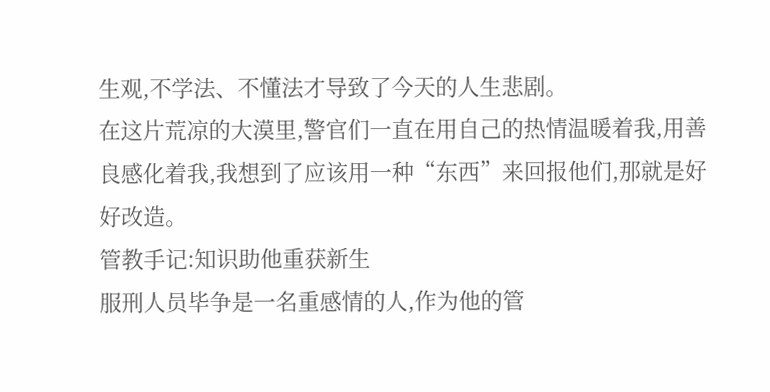生观,不学法、不懂法才导致了今天的人生悲剧。
在这片荒凉的大漠里,警官们一直在用自己的热情温暖着我,用善良感化着我,我想到了应该用一种“东西”来回报他们,那就是好好改造。
管教手记:知识助他重获新生
服刑人员毕争是一名重感情的人,作为他的管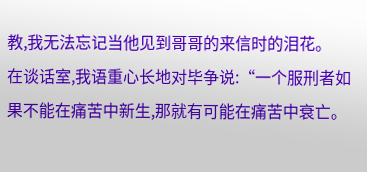教,我无法忘记当他见到哥哥的来信时的泪花。
在谈话室,我语重心长地对毕争说:“一个服刑者如果不能在痛苦中新生,那就有可能在痛苦中衰亡。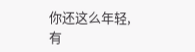你还这么年轻,有